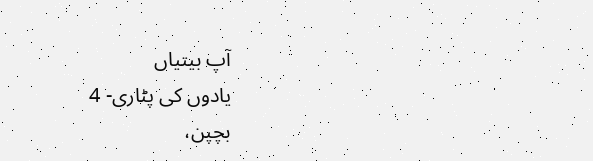آپ بیتیاں
یادوں کی پٹاری- 4
بچپن،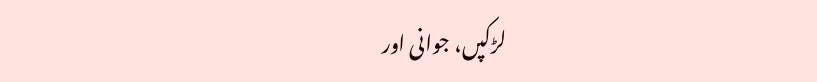لڑکپں، جوانی اور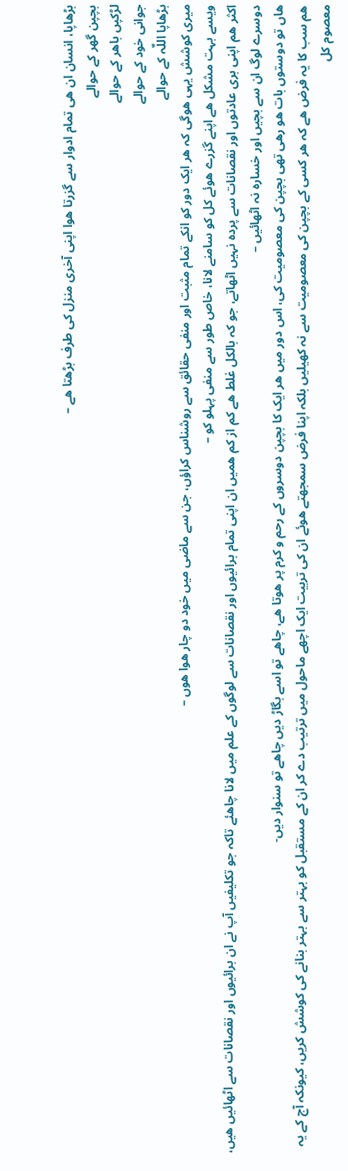بڑھاپا، انسان ان ھی تمام ادوار سے گزرتا ھوا اپنی آخری منزل کی طرف بڑھتا ھے –
بچپن گھر کے حوالے
لڑکپں باھر کے حوالے
جوانی خود کے حوالے
بڑھاپا اللٌہ کے حوالے
میری کوشش یہی ھوگی کہ ھر ایک دور کو انکے تمام مثبت اور منفی حقائق سے روشناس کراؤں، جن سے ماضی میں خود دو چار ھوا ھوں –
ویسے بہت مشکل ھے اپنے گزرے ھوئے کل کو سامنے لانا، خاص طور سے منفی پہلو کو –
اکثر ھم اپنی بری عادتوں اور نقصانات سے پردہ نہیں اٹھاتے، جو کہ بالکل غلط ھے کم از کم ھمیں ان اپنی تمام برائیوں اور نقصانات سے لوگوں کے علم میں لانا چاھئے تاکہ جو تکلیفیں آپ نے ان برائیوں اور نقصانات سے اٹھائیں ھیں، دوسرے لوگ ان سے بچیں اور خسارہ نہ اٹھائیں –
ھاں تو دوستوں بات ھو رھی تھی بچپن کی معصومیت کی، اس دور میں ھر ایک کا بچپن دوسروں کے رحم و کرم پر ھوتا ھے، چاھے تو اسے بگاڑ دیں چاھے تو سنوار دیں-
ھم سب کا یہ فرض ھے کہ ھر کسی کے بچپن کی معصومیت سے نہ کھیلیں بلکہ اپنا فرض سمجھتے ھوئے ان کی تربیت ایک اچھے ماحول میں ترتیب دے کر ان کے مستقبل کو بہتر سے بہتر بنانے کی کوشش کریں، کیونکہ آج کے یہ معصوم کل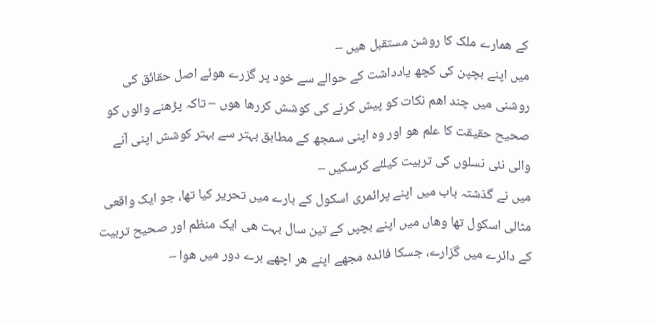کے ھمارے ملک کا روشن مستقبل ھیں –
میں اپنے بچپن کی کچھ یادداشت کے حوالے سے خود پر گزرے ھوئے اصل حقائق کی روشنی میں چند اھم نکات کو پیش کرنے کی کوشش کررھا ھوں – تاکہ پڑھنے والوں کو صحیح حقیقت کا علم ھو اور وہ اپنی سمجھ کے مطابق بہتر سے بہتر کوشش اپنی آنے والی نئی نسلوں کی تربیت کیلئے کرسکیں –
میں نے گذشتہ باب میں اپنے پرائمری اسکول کے بارے میں تحریر کیا تھا، جو ایک واقعی مثالی اسکول تھا وھاں میں اپنے بچپں کے تین سال بہت ھی ایک منظم اور صحیح تربیت کے دائرے میں گزارے، جسکا فائدہ مجھے اپنے ھر اچھے برے دور میں ھوا –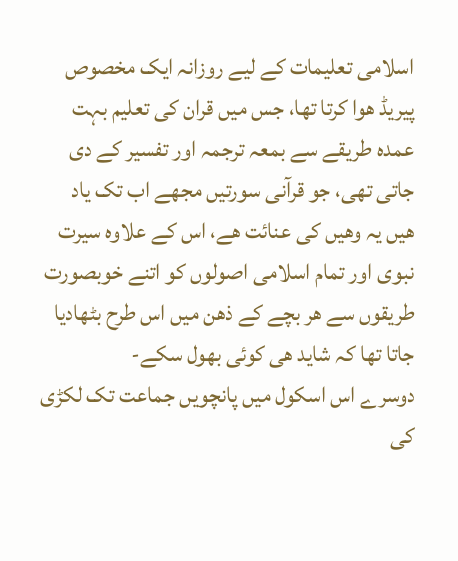اسلامی تعلیمات کے لیے روزانہ ایک مخصوص پیریڈ ھوا کرتا تھا، جس میں قران کی تعلیم بہت عمدہ طریقے سے بمعہ ترجمہ اور تفسیر کے دی جاتی تھی، جو قرآنی سورتیں مجھے اب تک یاد ھیں یہ وھیں کی عنائت ھے، اس کے علاوہ سیرت نبوی اور تمام اسلامی اصولوں کو اتنے خوبصورت طریقوں سے ھر بچے کے ذھن میں اس طرح بٹھادیا جاتا تھا کہ شاید ھی کوئی بھول سکے-
دوسرے اس اسکول میں پانچویں جماعت تک لکڑی کی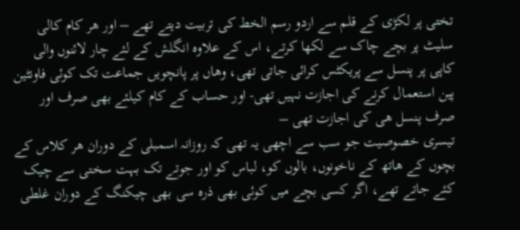تختی پر لکڑی کے قلم سے اردو رسم الخط کی تربیت دیتے تھے – اور ھر کام کالی سلیٹ پر بچے چاک سے لکھا کرتے، اس کے علاوہ انگلش کے لئے چار لائنوں والی کاپی پر پنسل سے پریکٹس کرائی جاتی تھی، وھاں پر پانچویں جماعت تک کوئی فاونٹین پین استعمال کرنے کی اجازت نہیں تھی- اور حساب کے کام کیلئے بھی صرف اور صرف پنسل ھی کی اجازت تھی –
تیسری خصوصیت جو سب سے اچھی یہ تھی کہ روزانہ اسمبلی کے دوران ھر کلاس کے بچوں کے ھاتھ کے ناخونوں، بالوں کو، لباس کو اور جوتے تک بہت سختی سے چیک کئے جاتے تھے، اگر کسی بچے میں کوئی بھی ذرہ سی بھی چیکنگ کے دوران غلطی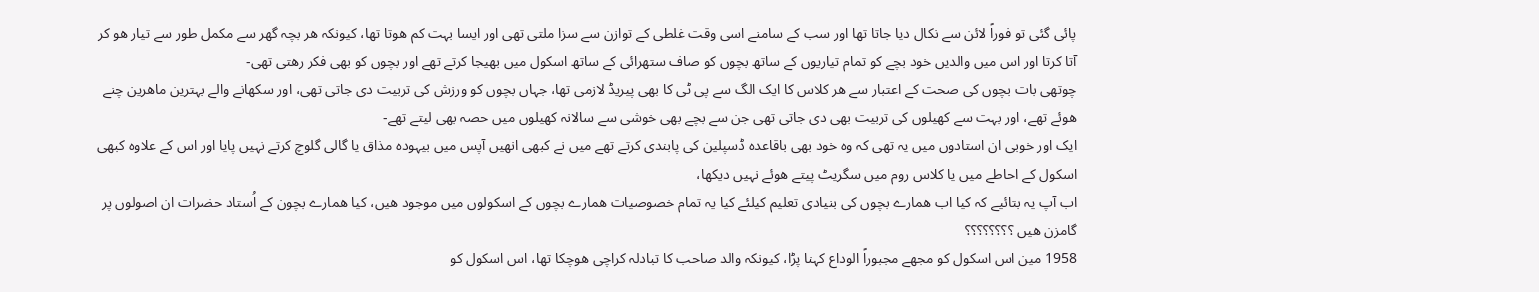پائی گئی تو فوراً لائن سے نکال دیا جاتا تھا اور سب کے سامنے اسی وقت غلطی کے توازن سے سزا ملتی تھی اور ایسا بہت کم ھوتا تھا، کیونکہ ھر بچہ گھر سے مکمل طور سے تیار ھو کر آتا کرتا اور اس میں والدیں خود بچے کو تمام تیاریوں کے ساتھ بچوں کو صاف ستھرائی کے ساتھ اسکول میں بھیجا کرتے تھے اور بچوں کو بھی فکر رھتی تھی-
چوتھی بات بچوں کی صحت کے اعتبار سے ھر کلاس کا ایک الگ سے پی ٹی کا بھی پیریڈ لازمی تھا، جہاں بچوں کو ورزش کی تربیت دی جاتی تھی، اور سکھانے والے بہترین ماھرین چنے ھوئے تھے، اور بہت سے کھیلوں کی تربیت بھی دی جاتی تھی جن سے بچے بھی خوشی سے سالانہ کھیلوں میں حصہ بھی لیتے تھے-
ایک اور خوبی ان استادوں میں یہ تھی کہ وہ خود بھی باقاعدہ ڈسپلین کی پابندی کرتے تھے میں نے کبھی انھیں آپس میں بیہودہ مذاق یا گالی گلوچ کرتے نہیں پایا اور اس کے علاوہ کبھی اسکول کے احاطے میں یا کلاس روم میں سگریٹ پیتے ھوئے نہیں دیکھا،
اب آپ یہ بتائیے کہ کیا اب ھمارے بچوں کی بنیادی تعلیم کیلئے کیا یہ تمام خصوصیات ھمارے بچوں کے اسکولوں میں موجود ھیں، کیا ھمارے بچون کے اُستاد حضرات ان اصولوں پر گامزن ھیں ؟؟؟؟؟؟؟؟
1958 مین اس اسکول کو مجھے مجبوراً الوداع کہنا پڑا، کیونکہ والد صاحب کا تبادلہ کراچی ھوچکا تھا، اس اسکول کو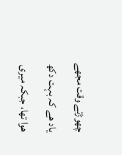چھوڑتے وقت مجھے یاد ھے کہ بہت دکھ ھوا تھا، جبکہ میری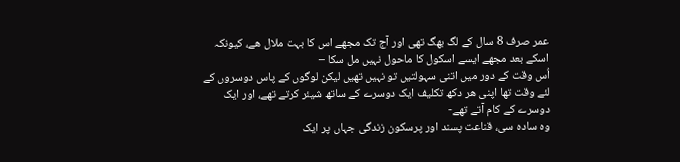عمر صرف 8 سال کے لگ بھگ تھی اور آج تک مجھے اس کا بہت ملال ھے، کیونکہ اسکے بعد مجھے ایسے اسکول کا ماحول نہیں مل سکا –
اُس وقت کے دور میں اتنی سہولتیں تو نہیں تھیں لیکن لوگوں کے پاس دوسروں کے لئے وقت تھا اپنی ھر دکھ تکلیف ایک دوسرے کے ساتھ شیئر کرتے تھے، اور ایک دوسرے کے کام آتے تھے-
وہ سادہ سی، قناعت پسند اور پرسکون زندگی جہاں پر ایک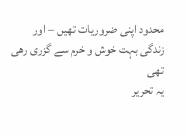محدود اپنی ضروریات تھیں – اور زندگی بہت خوش و خرم سے گزری رھی تھی
یہ تحریر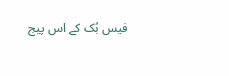فیس بُک کے اس پیج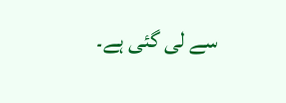سے لی گئی ہے۔